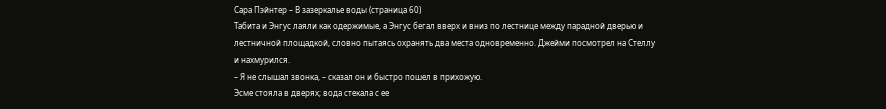Сара Пэйнтер – В зазеркалье воды (страница 60)
Табита и Энгус лаяли как одержимые, а Энгус бегал вверх и вниз по лестнице между парадной дверью и лестничной площадкой, словно пытаясь охранять два места одновременно. Джейми посмотрел на Стеллу и нахмурился.
– Я не слышал звонка, – сказал он и быстро пошел в прихожую.
Эсме стояла в дверях; вода стекала с ее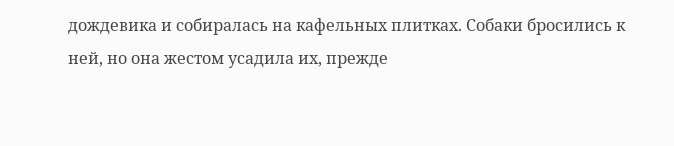дождевика и собиралась на кафельных плитках. Собаки бросились к ней, но она жестом усадила их, прежде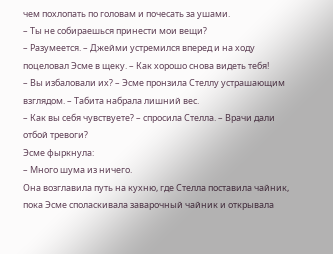чем похлопать по головам и почесать за ушами.
– Ты не собираешься принести мои вещи?
– Разумеется. – Джейми устремился вперед и на ходу поцеловал Эсме в щеку. – Как хорошо снова видеть тебя!
– Вы избаловали их? – Эсме пронзила Стеллу устрашающим взглядом. – Табита набрала лишний вес.
– Как вы себя чувствуете? – спросила Стелла. – Врачи дали отбой тревоги?
Эсме фыркнула:
– Много шума из ничего.
Она возглавила путь на кухню, где Стелла поставила чайник, пока Эсме споласкивала заварочный чайник и открывала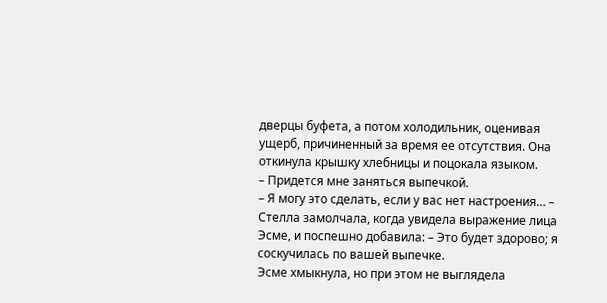дверцы буфета, а потом холодильник, оценивая ущерб, причиненный за время ее отсутствия. Она откинула крышку хлебницы и поцокала языком.
– Придется мне заняться выпечкой.
– Я могу это сделать, если у вас нет настроения… – Стелла замолчала, когда увидела выражение лица Эсме, и поспешно добавила: – Это будет здорово; я соскучилась по вашей выпечке.
Эсме хмыкнула, но при этом не выглядела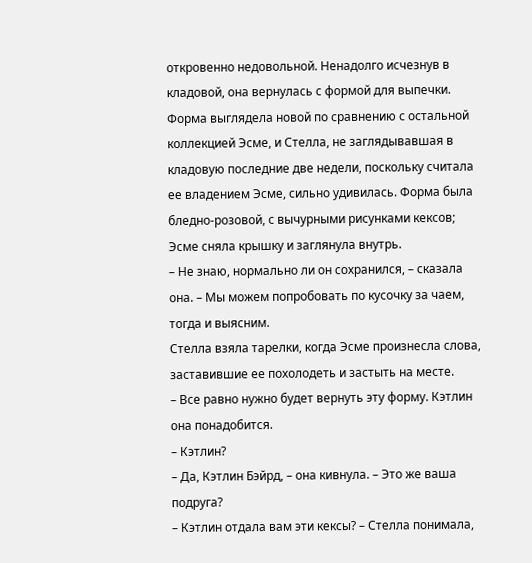откровенно недовольной. Ненадолго исчезнув в кладовой, она вернулась с формой для выпечки. Форма выглядела новой по сравнению с остальной коллекцией Эсме, и Стелла, не заглядывавшая в кладовую последние две недели, поскольку считала ее владением Эсме, сильно удивилась. Форма была бледно-розовой, с вычурными рисунками кексов; Эсме сняла крышку и заглянула внутрь.
– Не знаю, нормально ли он сохранился, – сказала она. – Мы можем попробовать по кусочку за чаем, тогда и выясним.
Стелла взяла тарелки, когда Эсме произнесла слова, заставившие ее похолодеть и застыть на месте.
– Все равно нужно будет вернуть эту форму. Кэтлин она понадобится.
– Кэтлин?
– Да, Кэтлин Бэйрд, – она кивнула. – Это же ваша подруга?
– Кэтлин отдала вам эти кексы? – Стелла понимала,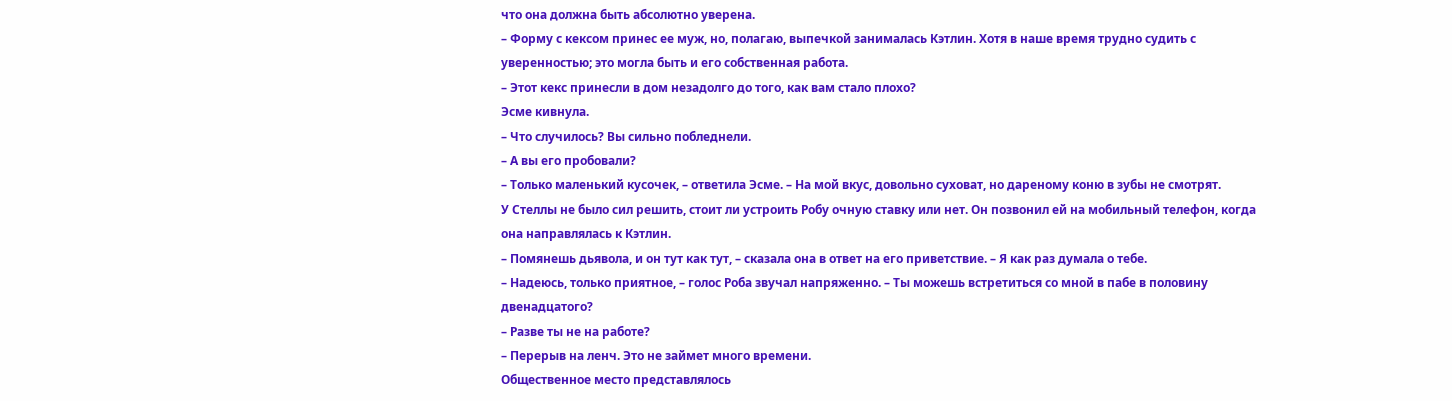что она должна быть абсолютно уверена.
– Форму с кексом принес ее муж, но, полагаю, выпечкой занималась Кэтлин. Хотя в наше время трудно судить с уверенностью; это могла быть и его собственная работа.
– Этот кекс принесли в дом незадолго до того, как вам стало плохо?
Эсме кивнула.
– Что случилось? Вы сильно побледнели.
– А вы его пробовали?
– Только маленький кусочек, – ответила Эсме. – На мой вкус, довольно суховат, но дареному коню в зубы не смотрят.
У Стеллы не было сил решить, стоит ли устроить Робу очную ставку или нет. Он позвонил ей на мобильный телефон, когда она направлялась к Кэтлин.
– Помянешь дьявола, и он тут как тут, – сказала она в ответ на его приветствие. – Я как раз думала о тебе.
– Надеюсь, только приятное, – голос Роба звучал напряженно. – Ты можешь встретиться со мной в пабе в половину двенадцатого?
– Разве ты не на работе?
– Перерыв на ленч. Это не займет много времени.
Общественное место представлялось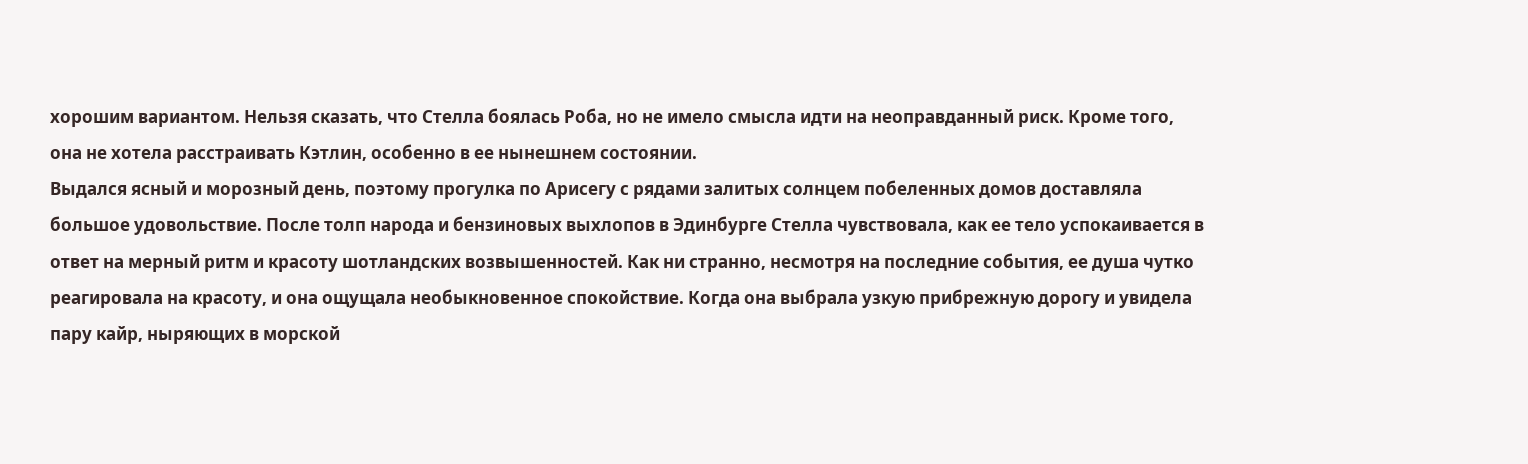хорошим вариантом. Нельзя сказать, что Стелла боялась Роба, но не имело смысла идти на неоправданный риск. Кроме того, она не хотела расстраивать Кэтлин, особенно в ее нынешнем состоянии.
Выдался ясный и морозный день, поэтому прогулка по Арисегу с рядами залитых солнцем побеленных домов доставляла большое удовольствие. После толп народа и бензиновых выхлопов в Эдинбурге Стелла чувствовала, как ее тело успокаивается в ответ на мерный ритм и красоту шотландских возвышенностей. Как ни странно, несмотря на последние события, ее душа чутко реагировала на красоту, и она ощущала необыкновенное спокойствие. Когда она выбрала узкую прибрежную дорогу и увидела пару кайр, ныряющих в морской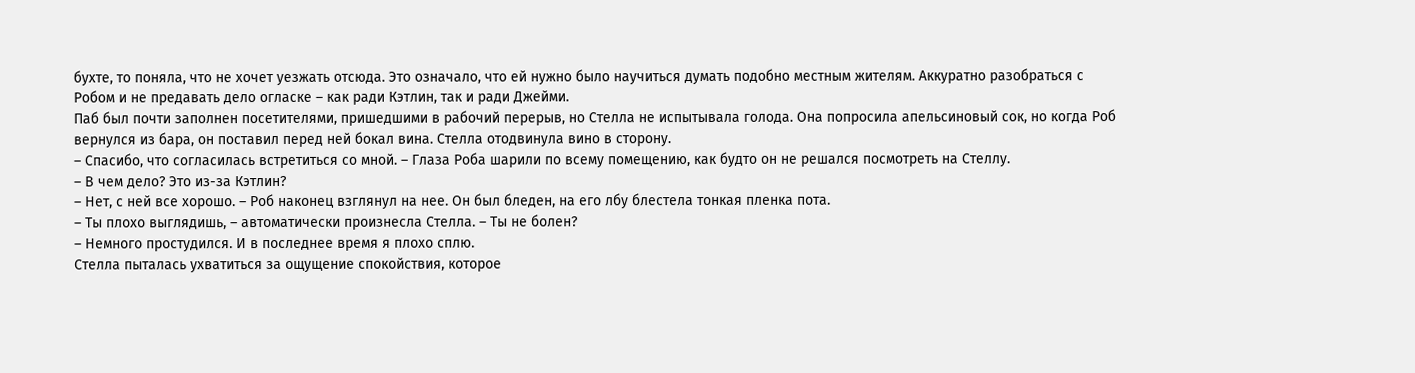бухте, то поняла, что не хочет уезжать отсюда. Это означало, что ей нужно было научиться думать подобно местным жителям. Аккуратно разобраться с Робом и не предавать дело огласке – как ради Кэтлин, так и ради Джейми.
Паб был почти заполнен посетителями, пришедшими в рабочий перерыв, но Стелла не испытывала голода. Она попросила апельсиновый сок, но когда Роб вернулся из бара, он поставил перед ней бокал вина. Стелла отодвинула вино в сторону.
– Спасибо, что согласилась встретиться со мной. – Глаза Роба шарили по всему помещению, как будто он не решался посмотреть на Стеллу.
– В чем дело? Это из-за Кэтлин?
– Нет, с ней все хорошо. – Роб наконец взглянул на нее. Он был бледен, на его лбу блестела тонкая пленка пота.
– Ты плохо выглядишь, – автоматически произнесла Стелла. – Ты не болен?
– Немного простудился. И в последнее время я плохо сплю.
Стелла пыталась ухватиться за ощущение спокойствия, которое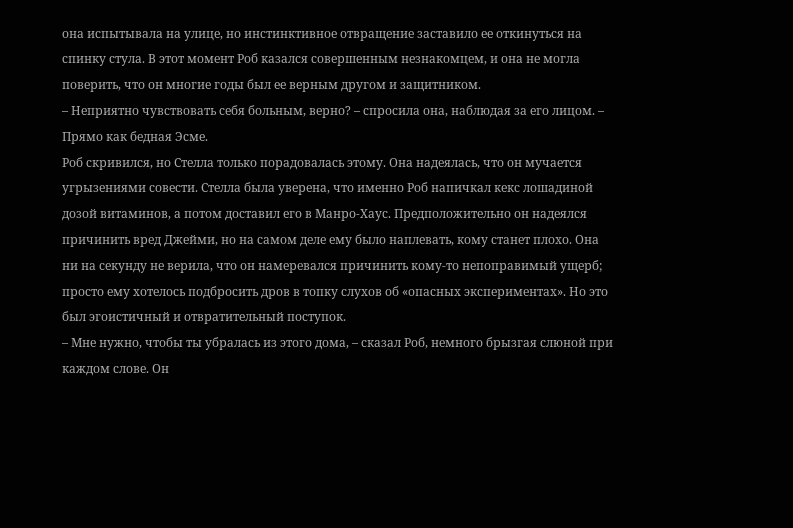она испытывала на улице, но инстинктивное отвращение заставило ее откинуться на спинку стула. В этот момент Роб казался совершенным незнакомцем, и она не могла поверить, что он многие годы был ее верным другом и защитником.
– Неприятно чувствовать себя больным, верно? – спросила она, наблюдая за его лицом. – Прямо как бедная Эсме.
Роб скривился, но Стелла только порадовалась этому. Она надеялась, что он мучается угрызениями совести. Стелла была уверена, что именно Роб напичкал кекс лошадиной дозой витаминов, а потом доставил его в Манро-Хаус. Предположительно он надеялся причинить вред Джейми, но на самом деле ему было наплевать, кому станет плохо. Она ни на секунду не верила, что он намеревался причинить кому-то непоправимый ущерб; просто ему хотелось подбросить дров в топку слухов об «опасных экспериментах». Но это был эгоистичный и отвратительный поступок.
– Мне нужно, чтобы ты убралась из этого дома, – сказал Роб, немного брызгая слюной при каждом слове. Он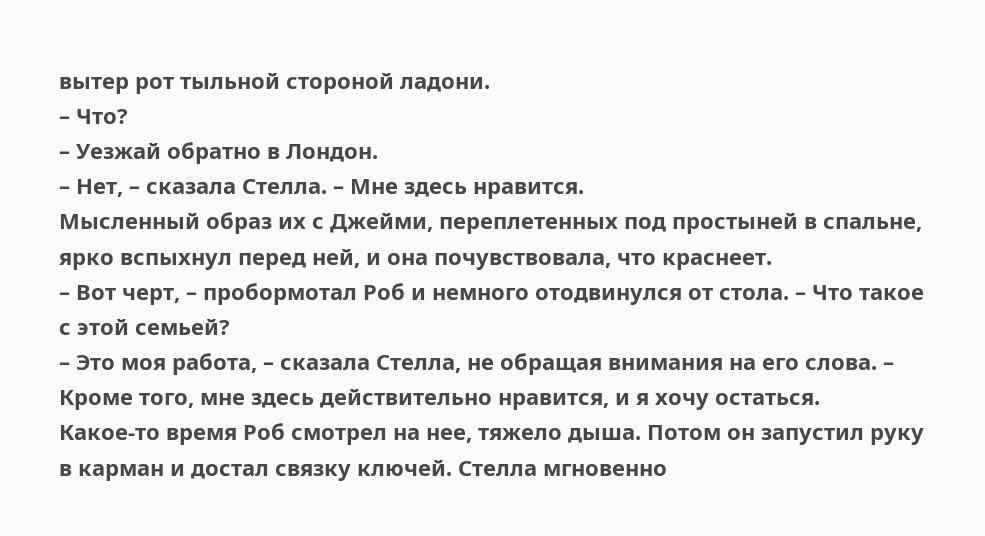вытер рот тыльной стороной ладони.
– Что?
– Уезжай обратно в Лондон.
– Нет, – сказала Стелла. – Мне здесь нравится.
Мысленный образ их с Джейми, переплетенных под простыней в спальне, ярко вспыхнул перед ней, и она почувствовала, что краснеет.
– Вот черт, – пробормотал Роб и немного отодвинулся от стола. – Что такое с этой семьей?
– Это моя работа, – сказала Стелла, не обращая внимания на его слова. – Кроме того, мне здесь действительно нравится, и я хочу остаться.
Какое-то время Роб смотрел на нее, тяжело дыша. Потом он запустил руку в карман и достал связку ключей. Стелла мгновенно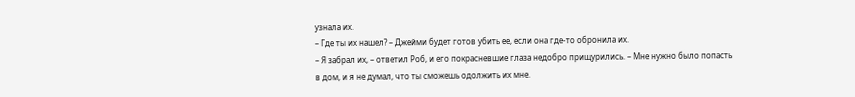узнала их.
– Где ты их нашел? – Джейми будет готов убить ее, если она где-то обронила их.
– Я забрал их, – ответил Роб, и его покрасневшие глаза недобро прищурились. – Мне нужно было попасть в дом, и я не думал, что ты сможешь одолжить их мне.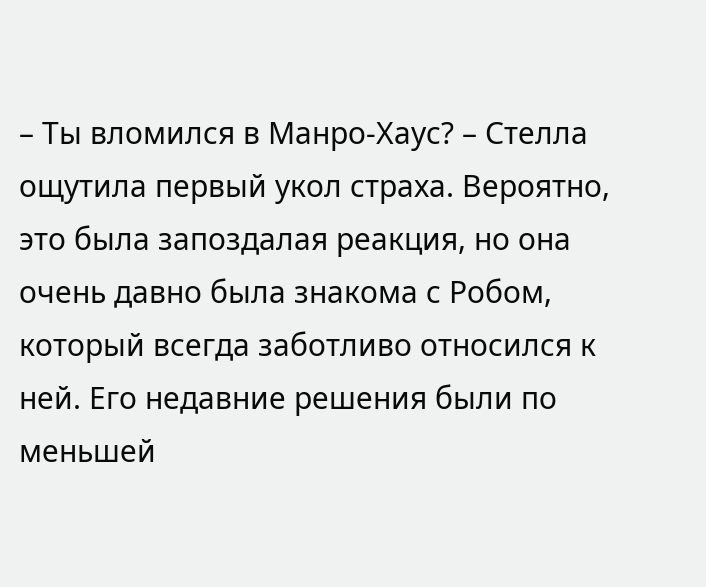– Ты вломился в Манро-Хаус? – Стелла ощутила первый укол страха. Вероятно, это была запоздалая реакция, но она очень давно была знакома с Робом, который всегда заботливо относился к ней. Его недавние решения были по меньшей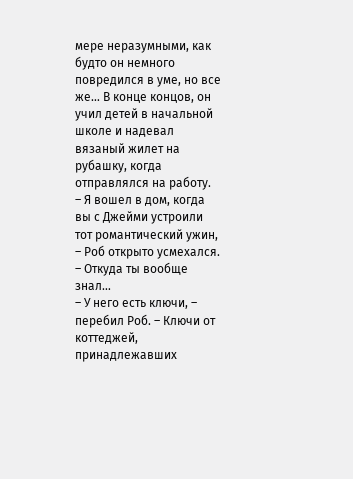мере неразумными, как будто он немного повредился в уме, но все же… В конце концов, он учил детей в начальной школе и надевал вязаный жилет на рубашку, когда отправлялся на работу.
– Я вошел в дом, когда вы с Джейми устроили тот романтический ужин, – Роб открыто усмехался.
– Откуда ты вообще знал…
– У него есть ключи, – перебил Роб. – Ключи от коттеджей, принадлежавших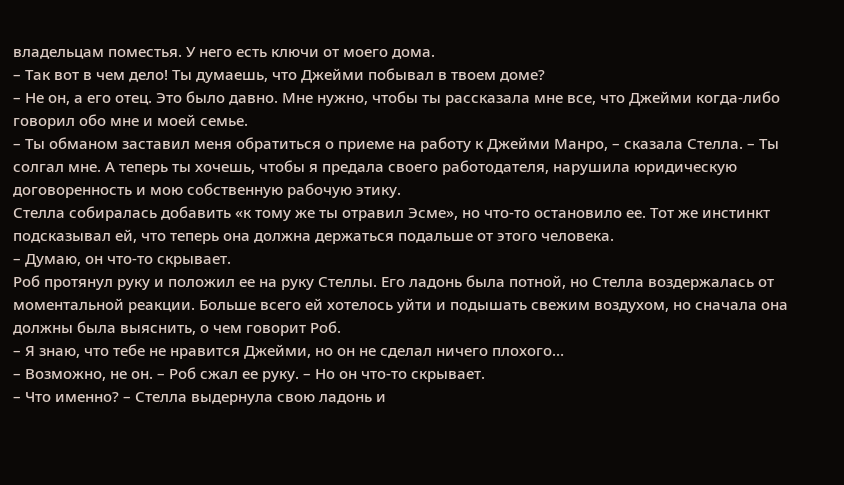владельцам поместья. У него есть ключи от моего дома.
– Так вот в чем дело! Ты думаешь, что Джейми побывал в твоем доме?
– Не он, а его отец. Это было давно. Мне нужно, чтобы ты рассказала мне все, что Джейми когда-либо говорил обо мне и моей семье.
– Ты обманом заставил меня обратиться о приеме на работу к Джейми Манро, – сказала Стелла. – Ты солгал мне. А теперь ты хочешь, чтобы я предала своего работодателя, нарушила юридическую договоренность и мою собственную рабочую этику.
Стелла собиралась добавить «к тому же ты отравил Эсме», но что-то остановило ее. Тот же инстинкт подсказывал ей, что теперь она должна держаться подальше от этого человека.
– Думаю, он что-то скрывает.
Роб протянул руку и положил ее на руку Стеллы. Его ладонь была потной, но Стелла воздержалась от моментальной реакции. Больше всего ей хотелось уйти и подышать свежим воздухом, но сначала она должны была выяснить, о чем говорит Роб.
– Я знаю, что тебе не нравится Джейми, но он не сделал ничего плохого…
– Возможно, не он. – Роб сжал ее руку. – Но он что-то скрывает.
– Что именно? – Стелла выдернула свою ладонь и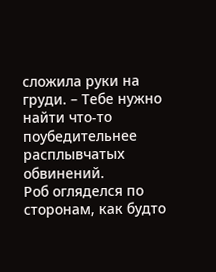сложила руки на груди. – Тебе нужно найти что-то поубедительнее расплывчатых обвинений.
Роб огляделся по сторонам, как будто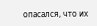опасался, что их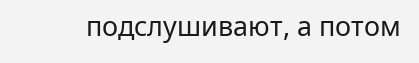подслушивают, а потом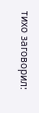тихо заговорил: